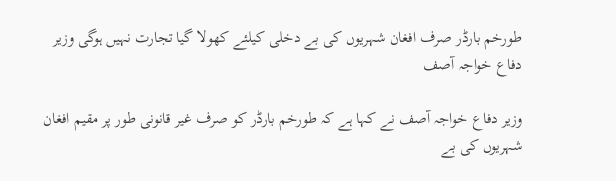طورخم بارڈر صرف افغان شہریوں کی بے دخلی کیلئے کھولا گیا تجارت نہیں ہوگی وزیر دفاع خواجہ آصف

وزیر دفاع خواجہ آصف نے کہا ہے کہ طورخم بارڈر کو صرف غیر قانونی طور پر مقیم افغان شہریوں کی بے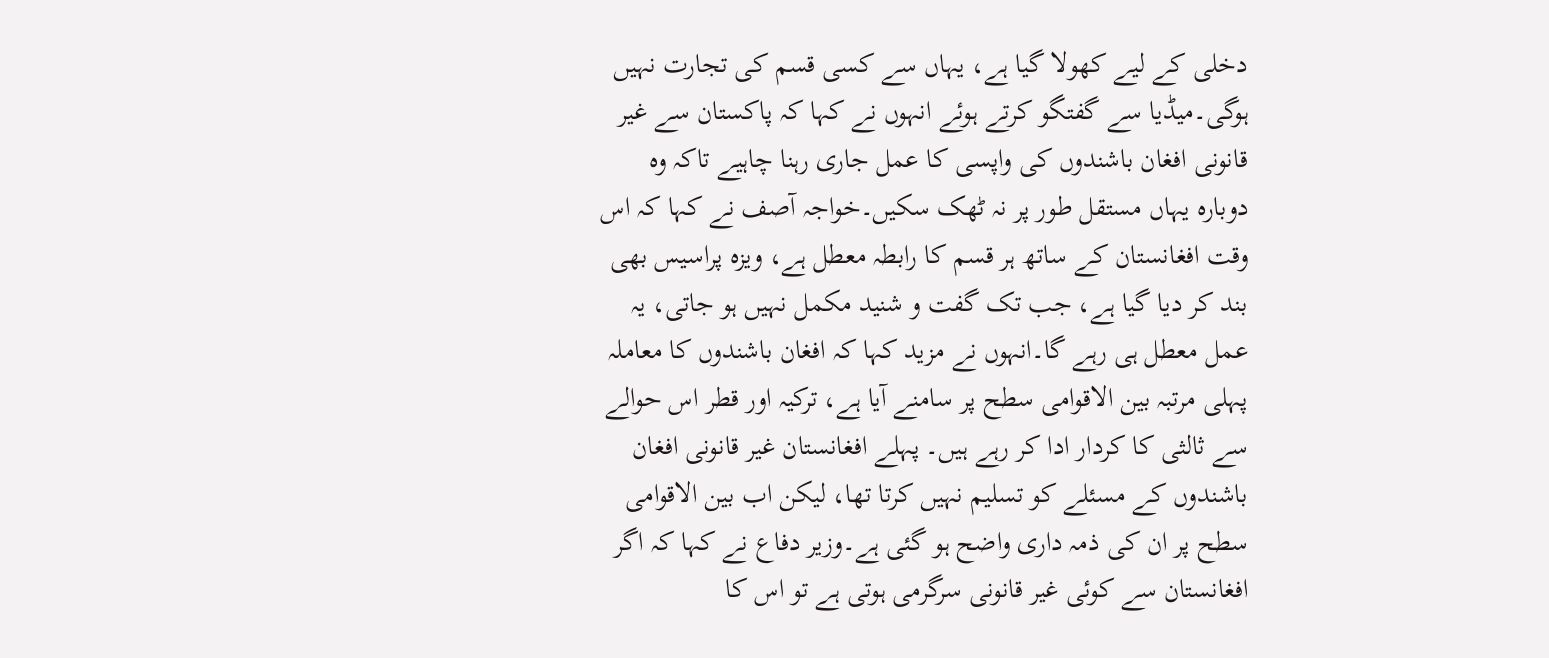دخلی کے لیے کھولا گیا ہے، یہاں سے کسی قسم کی تجارت نہیں ہوگی۔میڈیا سے گفتگو کرتے ہوئے انہوں نے کہا کہ پاکستان سے غیر قانونی افغان باشندوں کی واپسی کا عمل جاری رہنا چاہیے تاکہ وہ دوبارہ یہاں مستقل طور پر نہ ٹھک سکیں۔خواجہ آصف نے کہا کہ اس وقت افغانستان کے ساتھ ہر قسم کا رابطہ معطل ہے، ویزہ پراسیس بھی بند کر دیا گیا ہے، جب تک گفت و شنید مکمل نہیں ہو جاتی، یہ عمل معطل ہی رہے گا۔انہوں نے مزید کہا کہ افغان باشندوں کا معاملہ پہلی مرتبہ بین الاقوامی سطح پر سامنے آیا ہے، ترکیہ اور قطر اس حوالے سے ثالثی کا کردار ادا کر رہے ہیں۔ پہلے افغانستان غیر قانونی افغان باشندوں کے مسئلے کو تسلیم نہیں کرتا تھا، لیکن اب بین الاقوامی سطح پر ان کی ذمہ داری واضح ہو گئی ہے۔وزیر دفاع نے کہا کہ اگر افغانستان سے کوئی غیر قانونی سرگرمی ہوتی ہے تو اس کا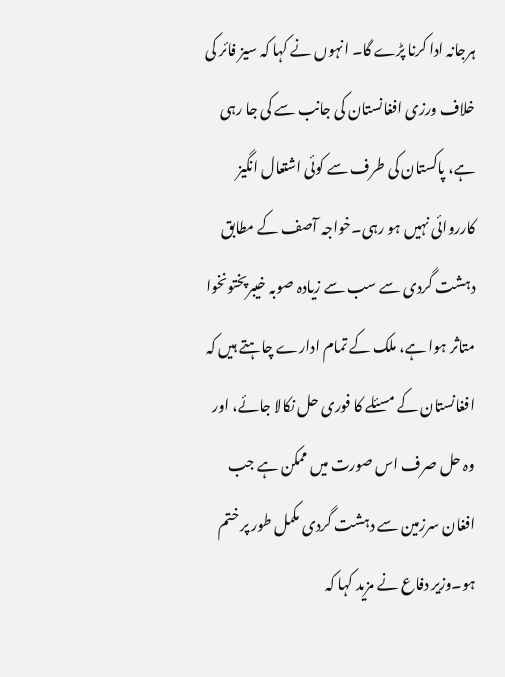ہرجانہ ادا کرنا پڑے گا۔ انہوں نے کہا کہ سیز فائر کی خلاف ورزی افغانستان کی جانب سے کی جا رہی ہے، پاکستان کی طرف سے کوئی اشتعال انگیز کارروائی نہیں ہو رہی۔خواجہ آصف کے مطابق دہشت گردی سے سب سے زیادہ صوبہ خیبرپختونخوا متاثر ہوا ہے، ملک کے تمام ادارے چاہتے ہیں کہ افغانستان کے مسئلے کا فوری حل نکالا جائے، اور وہ حل صرف اس صورت میں ممکن ہے جب افغان سرزمین سے دہشت گردی مکمل طور پر ختم ہو۔وزیر دفاع نے مزید کہا کہ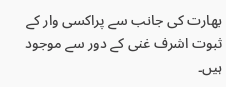بھارت کی جانب سے پراکسی وار کے ثبوت اشرف غنی کے دور سے موجود ہیں۔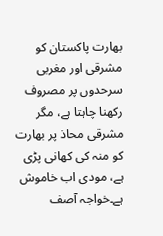بھارت پاکستان کو مشرقی اور مغربی سرحدوں پر مصروف رکھنا چاہتا ہے، مگر مشرقی محاذ پر بھارت کو منہ کی کھانی پڑی ہے، مودی اب خاموش ہے۔خواجہ آصف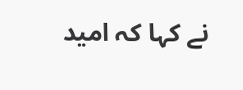نے کہا کہ امید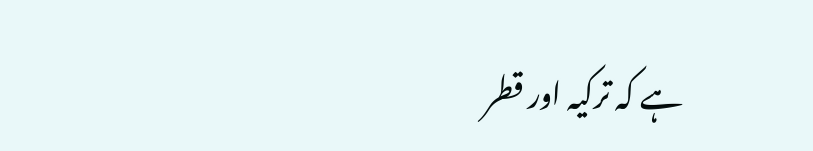ہے کہ ترکیہ اور قطر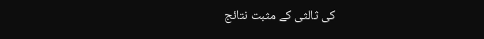کی ثالثی کے مثبت نتائج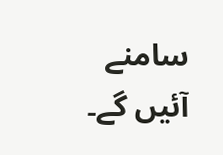سامنے آئیں گے۔